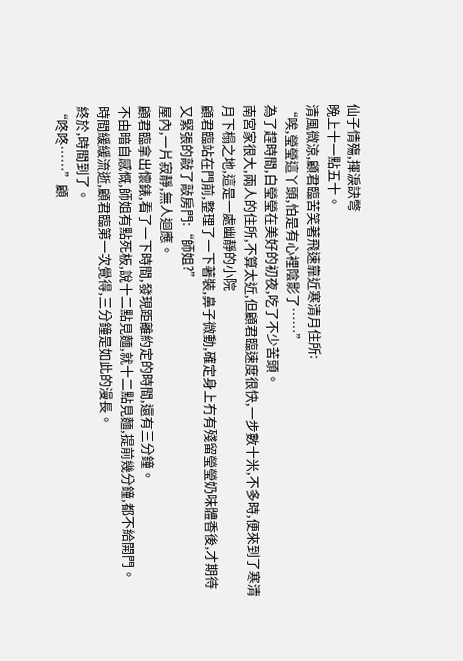仙子情殤,揮淚訣彆
晚上十一點五十。
清風微涼,顧君臨苦笑著飛速靠近寒清月住所:
“唉,瑩瑩這丫頭,怕是有心裡陰影了……”
為了趕時間,白瑩瑩在美好的初夜,吃了不少苦頭。
南宮家很大,兩人的住所,不算太近,但顧君臨速度很快,一步數十米,不多時,便來到了寒清月下榻之地,這是一處幽靜的小院
顧君臨站在門前,整理了一下著裝,鼻子微動,確定身上冇有殘留瑩瑩奶味體香後,才期待又緊張的敲了敲房門:“師姐?”
屋內,一片寂靜,無人迴應。
顧君臨拿出懷錶,看了一下時間,發現距離約定的時間,還有三分鐘。
不由暗自感慨,師姐有點死板,說十二點見麵,就十二點見麵,提前幾分鐘,都不給開門。
時間緩緩流逝,顧君臨第一次覺得,三分鐘是如此的漫長。
終於,時間到了。
“咚咚……”顧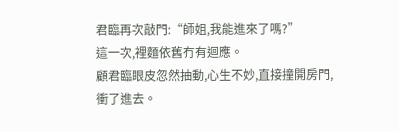君臨再次敲門:“師姐,我能進來了嗎?”
這一次,裡麵依舊冇有迴應。
顧君臨眼皮忽然抽動,心生不妙,直接撞開房門,衝了進去。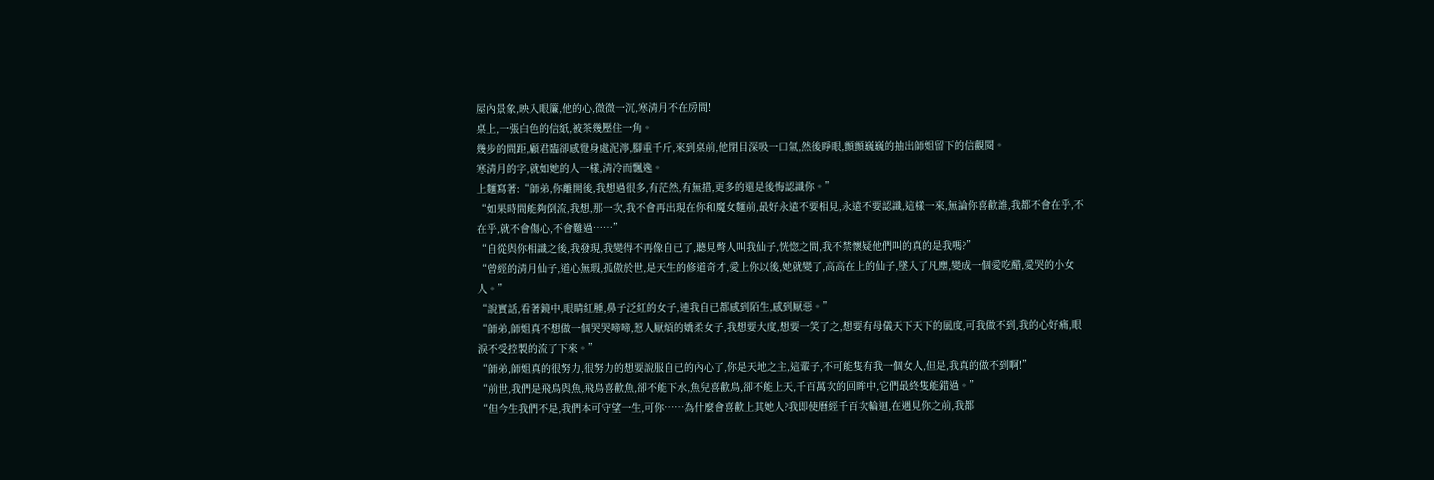屋內景象,映入眼簾,他的心,微微一沉,寒清月不在房間!
桌上,一張白色的信紙,被茶幾壓住一角。
幾步的間距,顧君臨卻感覺身處泥濘,腳重千斤,來到桌前,他閉目深吸一口氣,然後睜眼,顫顫巍巍的抽出師姐留下的信觀閱。
寒清月的字,就如她的人一樣,清冷而飄逸。
上麵寫著:“師弟,你離開後,我想過很多,有茫然,有無措,更多的還是後悔認識你。”
“如果時間能夠倒流,我想,那一次,我不會再出現在你和魔女麵前,最好永遠不要相見,永遠不要認識,這樣一來,無論你喜歡誰,我都不會在乎,不在乎,就不會傷心,不會難過……”
“自從與你相識之後,我發現,我變得不再像自已了,聽見彆人叫我仙子,恍惚之間,我不禁懷疑他們叫的真的是我嗎?”
“曾經的清月仙子,道心無瑕,孤傲於世,是天生的修道奇才,愛上你以後,她就變了,高高在上的仙子,墜入了凡塵,變成一個愛吃醋,愛哭的小女人。”
“說實話,看著鏡中,眼睛紅腫,鼻子泛紅的女子,連我自已都感到陌生,感到厭惡。”
“師弟,師姐真不想做一個哭哭啼啼,惹人厭煩的嬌柔女子,我想要大度,想要一笑了之,想要有母儀天下天下的風度,可我做不到,我的心好痛,眼淚不受控製的流了下來。”
“師弟,師姐真的很努力,很努力的想要說服自已的內心了,你是天地之主,這輩子,不可能隻有我一個女人,但是,我真的做不到啊!”
“前世,我們是飛鳥與魚,飛鳥喜歡魚,卻不能下水,魚兒喜歡鳥,卻不能上天,千百萬次的回眸中,它們最終隻能錯過。”
“但今生我們不是,我們本可守望一生,可你……為什麼會喜歡上其她人?我即使曆經千百次輪迴,在遇見你之前,我都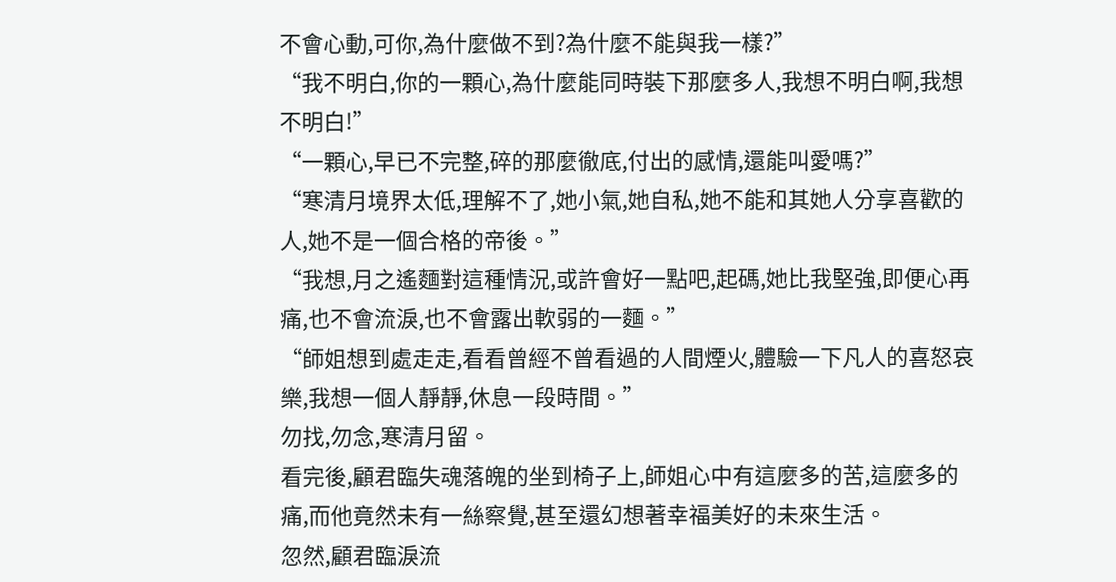不會心動,可你,為什麼做不到?為什麼不能與我一樣?”
“我不明白,你的一顆心,為什麼能同時裝下那麼多人,我想不明白啊,我想不明白!”
“一顆心,早已不完整,碎的那麼徹底,付出的感情,還能叫愛嗎?”
“寒清月境界太低,理解不了,她小氣,她自私,她不能和其她人分享喜歡的人,她不是一個合格的帝後。”
“我想,月之遙麵對這種情況,或許會好一點吧,起碼,她比我堅強,即便心再痛,也不會流淚,也不會露出軟弱的一麵。”
“師姐想到處走走,看看曾經不曾看過的人間煙火,體驗一下凡人的喜怒哀樂,我想一個人靜靜,休息一段時間。”
勿找,勿念,寒清月留。
看完後,顧君臨失魂落魄的坐到椅子上,師姐心中有這麼多的苦,這麼多的痛,而他竟然未有一絲察覺,甚至還幻想著幸福美好的未來生活。
忽然,顧君臨淚流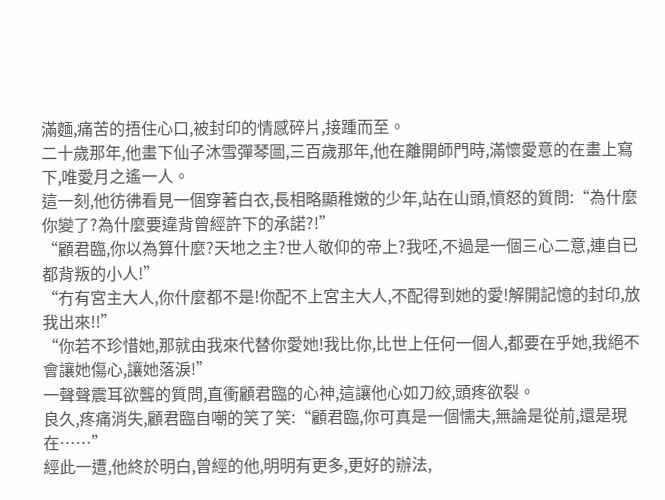滿麵,痛苦的捂住心口,被封印的情感碎片,接踵而至。
二十歲那年,他畫下仙子沐雪彈琴圖,三百歲那年,他在離開師門時,滿懷愛意的在畫上寫下,唯愛月之遙一人。
這一刻,他彷彿看見一個穿著白衣,長相略顯稚嫩的少年,站在山頭,憤怒的質問:“為什麼你變了?為什麼要違背曾經許下的承諾?!”
“顧君臨,你以為算什麼?天地之主?世人敬仰的帝上?我呸,不過是一個三心二意,連自已都背叛的小人!”
“冇有宮主大人,你什麼都不是!你配不上宮主大人,不配得到她的愛!解開記憶的封印,放我出來!!”
“你若不珍惜她,那就由我來代替你愛她!我比你,比世上任何一個人,都要在乎她,我絕不會讓她傷心,讓她落淚!”
一聲聲震耳欲聾的質問,直衝顧君臨的心神,這讓他心如刀絞,頭疼欲裂。
良久,疼痛消失,顧君臨自嘲的笑了笑:“顧君臨,你可真是一個懦夫,無論是從前,還是現在……”
經此一遭,他終於明白,曾經的他,明明有更多,更好的辦法,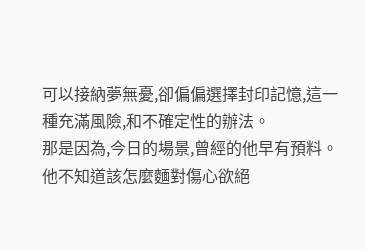可以接納夢無憂,卻偏偏選擇封印記憶,這一種充滿風險,和不確定性的辦法。
那是因為,今日的場景,曾經的他早有預料。
他不知道該怎麼麵對傷心欲絕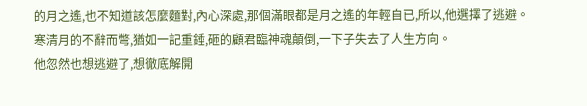的月之遙,也不知道該怎麼麵對,內心深處,那個滿眼都是月之遙的年輕自已,所以,他選擇了逃避。
寒清月的不辭而彆,猶如一記重錘,砸的顧君臨神魂顛倒,一下子失去了人生方向。
他忽然也想逃避了,想徹底解開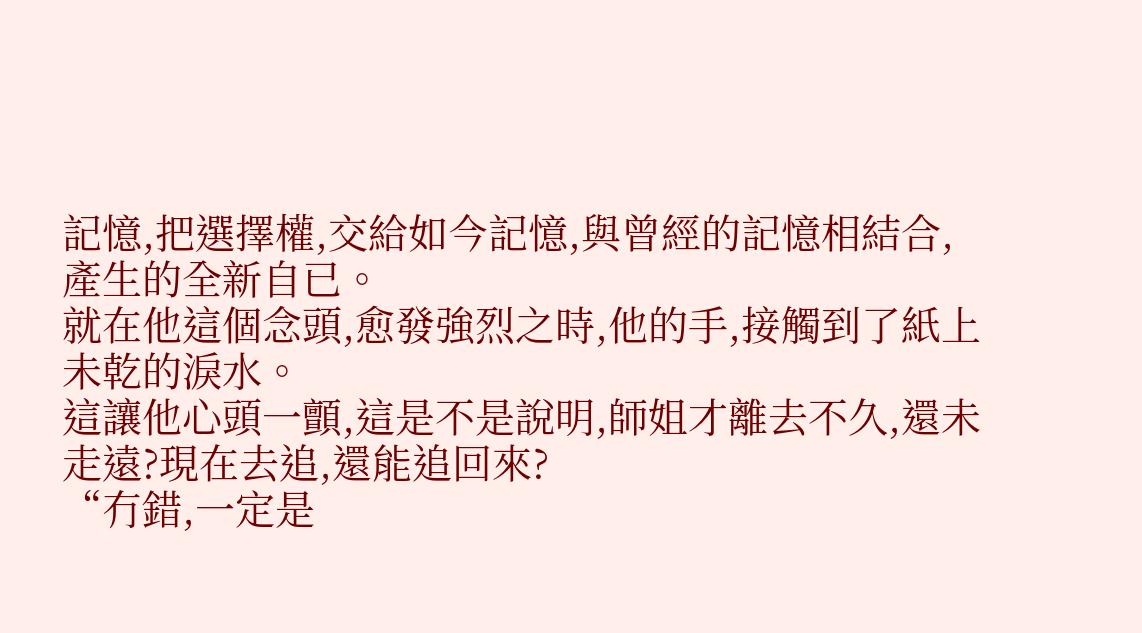記憶,把選擇權,交給如今記憶,與曾經的記憶相結合,產生的全新自已。
就在他這個念頭,愈發強烈之時,他的手,接觸到了紙上未乾的淚水。
這讓他心頭一顫,這是不是說明,師姐才離去不久,還未走遠?現在去追,還能追回來?
“冇錯,一定是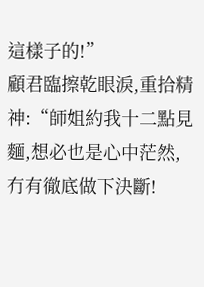這樣子的!”
顧君臨擦乾眼淚,重拾精神:“師姐約我十二點見麵,想必也是心中茫然,冇有徹底做下決斷!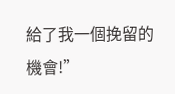給了我一個挽留的機會!”